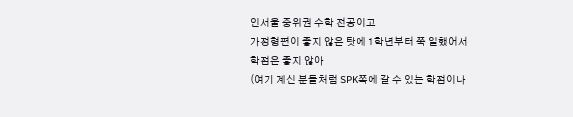인서울 중위권 수학 전공이고
가정형편이 좋지 않은 탓에 1학년부터 쭉 일했어서
학점은 좋지 않아
(여기 계신 분들처럼 SPK쪽에 갈 수 있는 학점이나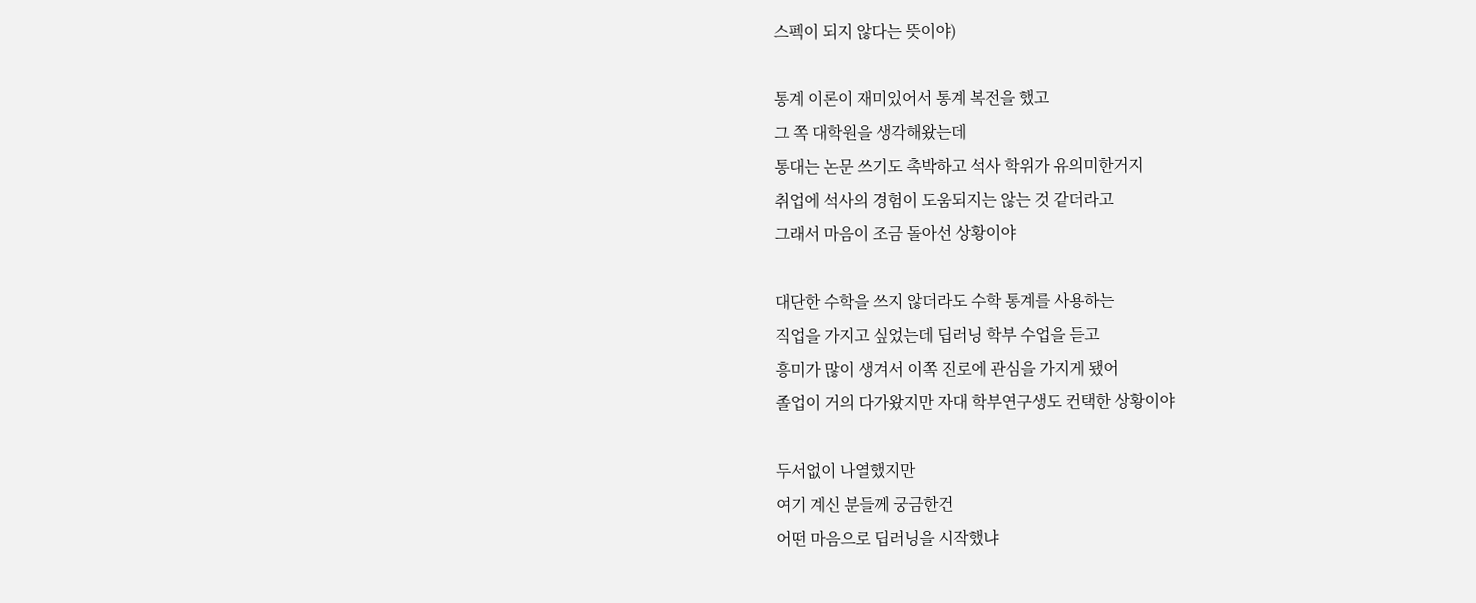스펙이 되지 않다는 뜻이야)

통계 이론이 재미있어서 통계 복전을 했고
그 쪽 대학원을 생각해왔는데
통대는 논문 쓰기도 촉박하고 석사 학위가 유의미한거지
취업에 석사의 경험이 도움되지는 않는 것 같더라고
그래서 마음이 조금 돌아선 상황이야

대단한 수학을 쓰지 않더라도 수학 통계를 사용하는
직업을 가지고 싶었는데 딥러닝 학부 수업을 듣고
흥미가 많이 생겨서 이쪽 진로에 관심을 가지게 됐어
졸업이 거의 다가왔지만 자대 학부연구생도 컨택한 상황이야

두서없이 나열했지만
여기 계신 분들께 궁금한건
어떤 마음으로 딥러닝을 시작했냐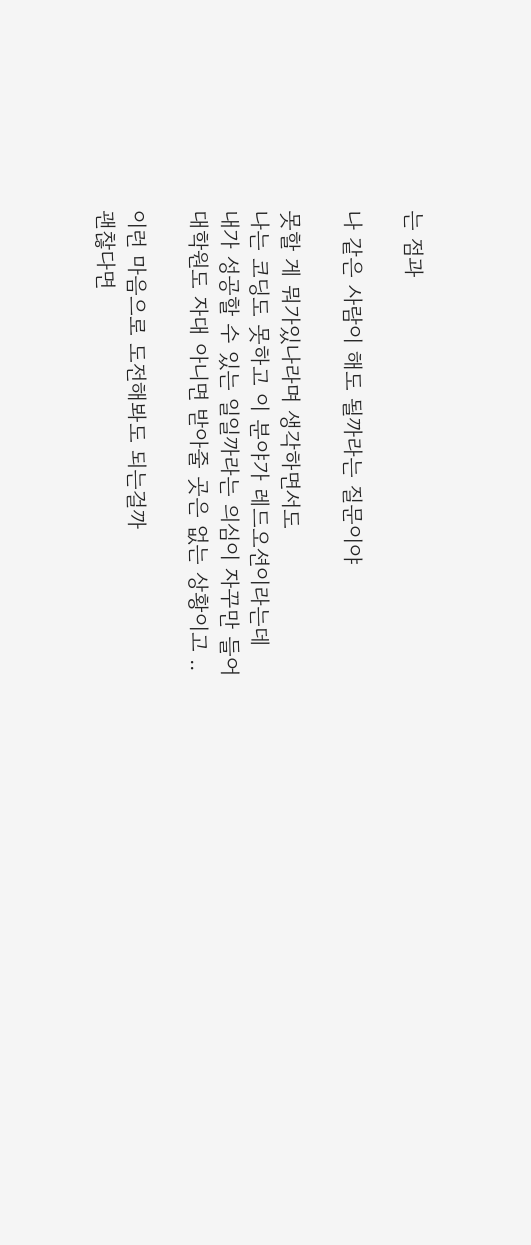는 점과

나 같은 사람이 해도 될까라는 질문이야

못할 게 뭐가있나라며 생각하면서도
나는 코딩도 못하고 이 분야가 레드오션이라는데
내가 성공할 수 있는 일일까라는 의심이 자꾸만 들어
대학원도 자대 아니면 받아줄 곳은 없는 상황이고 ..

이런 마음으로 도전해봐도 되는걸까
괜찮다면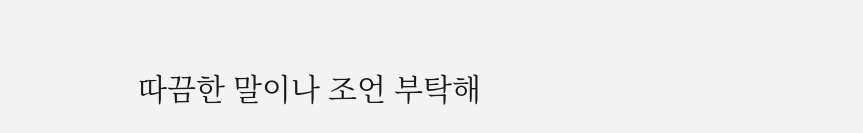따끔한 말이나 조언 부탁해